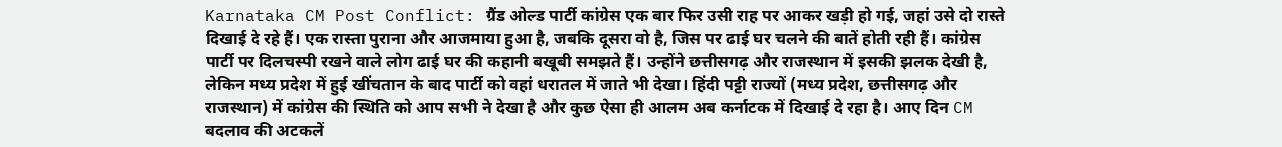Karnataka CM Post Conflict: ग्रैंड ओल्ड पार्टी कांग्रेस एक बार फिर उसी राह पर आकर खड़ी हो गई, जहां उसे दो रास्ते दिखाई दे रहे हैं। एक रास्ता पुराना और आजमाया हुआ है, जबकि दूसरा वो है, जिस पर ढाई घर चलने की बातें होती रही हैं। कांग्रेस पार्टी पर दिलचस्पी रखने वाले लोग ढाई घर की कहानी बखूबी समझते हैं। उन्होंने छत्तीसगढ़ और राजस्थान में इसकी झलक देखी है, लेकिन मध्य प्रदेश में हुई खींचतान के बाद पार्टी को वहां धरातल में जाते भी देखा। हिंदी पट्टी राज्यों (मध्य प्रदेश, छत्तीसगढ़ और राजस्थान) में कांग्रेस की स्थिति को आप सभी ने देखा है और कुछ ऐसा ही आलम अब कर्नाटक में दिखाई दे रहा है। आए दिन CM बदलाव की अटकलें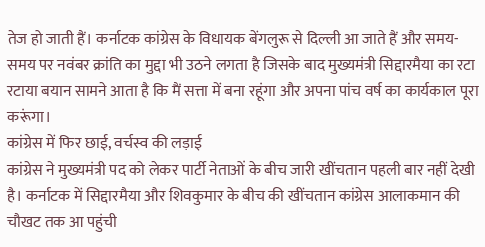तेज हो जाती हैं। कर्नाटक कांग्रेस के विधायक बेंगलुरू से दिल्ली आ जाते हैं और समय-समय पर नवंबर क्रांति का मुद्दा भी उठने लगता है जिसके बाद मुख्यमंत्री सिद्दारमैया का रटा रटाया बयान सामने आता है कि मैं सत्ता में बना रहूंगा और अपना पांच वर्ष का कार्यकाल पूरा करूंगा।
कांग्रेस में फिर छाई, वर्चस्व की लड़ाई
कांग्रेस ने मुख्यमंत्री पद को लेकर पार्टी नेताओं के बीच जारी खींचतान पहली बार नहीं देखी है। कर्नाटक में सिद्दारमैया और शिवकुमार के बीच की खींचतान कांग्रेस आलाकमान की चौखट तक आ पहुंची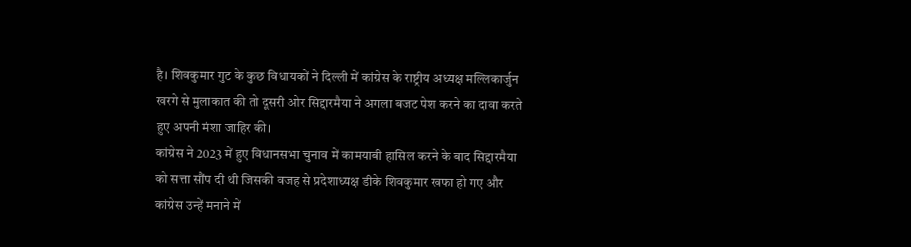है। शिवकुमार गुट के कुछ विधायकों ने दिल्ली में कांग्रेस के राष्ट्रीय अध्यक्ष मल्लिकार्जुन खरगे से मुलाकात की तो दूसरी ओर सिद्दारमैया ने अगला बजट पेश करने का दावा करते हुए अपनी मंशा जाहिर की।
कांग्रेस ने 2023 में हुए विधानसभा चुनाव में कामयाबी हासिल करने के बाद सिद्दारमैया को सत्ता सौंप दी थी जिसकी वजह से प्रदेशाध्यक्ष डीके शिवकुमार खफा हो गए और कांग्रेस उन्हें मनाने में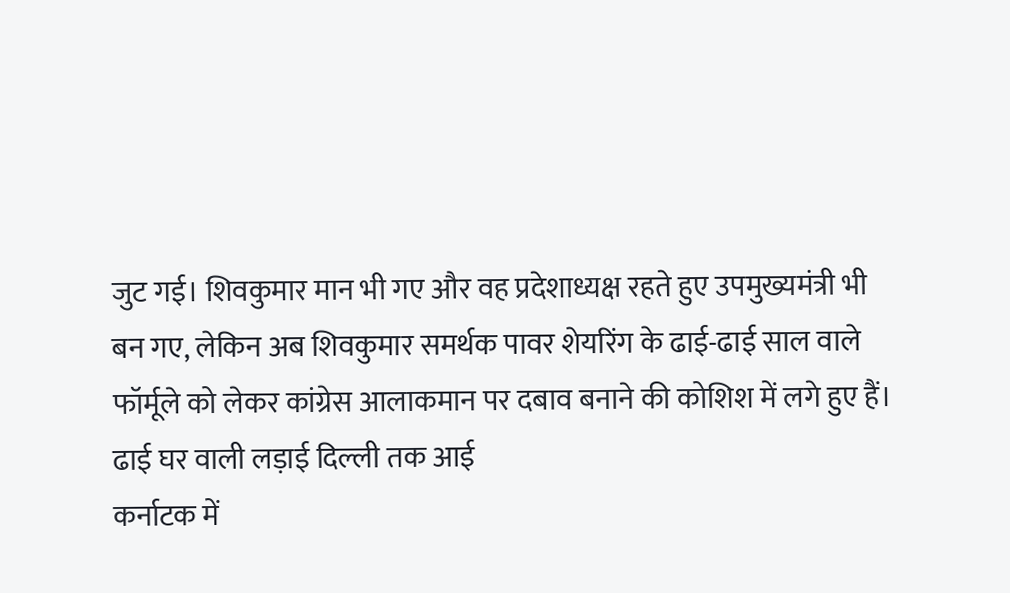जुट गई। शिवकुमार मान भी गए और वह प्रदेशाध्यक्ष रहते हुए उपमुख्यमंत्री भी बन गए, लेकिन अब शिवकुमार समर्थक पावर शेयरिंग के ढाई-ढाई साल वाले फॉर्मूले को लेकर कांग्रेस आलाकमान पर दबाव बनाने की कोशिश में लगे हुए हैं।
ढाई घर वाली लड़ाई दिल्ली तक आई
कर्नाटक में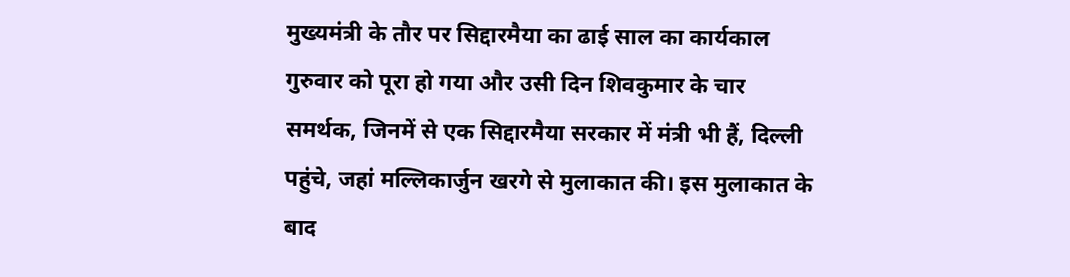मुख्यमंत्री के तौर पर सिद्दारमैया का ढाई साल का कार्यकाल गुरुवार को पूरा हो गया और उसी दिन शिवकुमार के चार समर्थक, जिनमें से एक सिद्दारमैया सरकार में मंत्री भी हैं, दिल्ली पहुंचे, जहां मल्लिकार्जुन खरगे से मुलाकात की। इस मुलाकात के बाद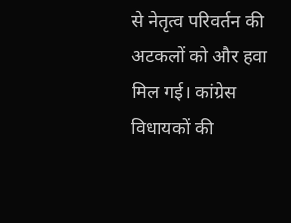से नेतृत्व परिवर्तन की अटकलों को और हवा मिल गई। कांग्रेस विधायकों की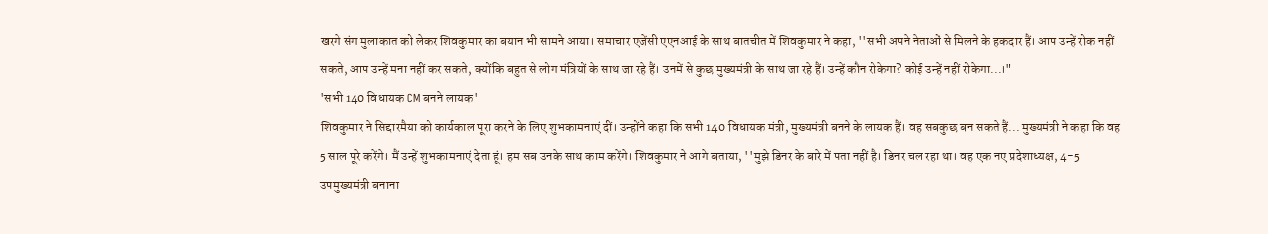खरगे संग मुलाकात को लेकर शिवकुमार का बयान भी सामने आया। समाचार एजेंसी एएनआई के साथ बातचीत में शिवकुमार ने कहा, ''सभी अपने नेताओं से मिलने के हकदार हैं। आप उन्हें रोक नहीं सकते, आप उन्हें मना नहीं कर सकते, क्योंकि बहुत से लोग मंत्रियों के साथ जा रहे हैं। उनमें से कुछ मुख्यमंत्री के साथ जा रहे हैं। उन्हें कौन रोकेगा? कोई उन्हें नहीं रोकेगा...।"
'सभी 140 विधायक CM बनने लायक'
शिवकुमार ने सिद्दारमैया को कार्यकाल पूरा करने के लिए शुभकामनाएं दीं। उन्होंने कहा कि सभी 140 विधायक मंत्री, मुख्यमंत्री बनने के लायक हैं। वह सबकुछ बन सकते हैं... मुख्यमंत्री ने कहा कि वह 5 साल पूरे करेंगे। मैं उन्हें शुभकामनाएं देता हूं। हम सब उनके साथ काम करेंगे। शिवकुमार ने आगे बताया, ''मुझे डिनर के बारे में पता नहीं है। डिनर चल रहा था। वह एक नए प्रदेशाध्यक्ष, 4-5 उपमुख्यमंत्री बनाना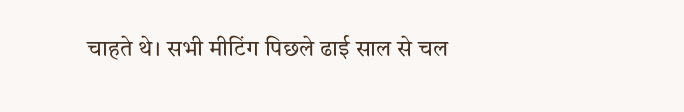चाहते थे। सभी मीटिंग पिछले ढाई साल से चल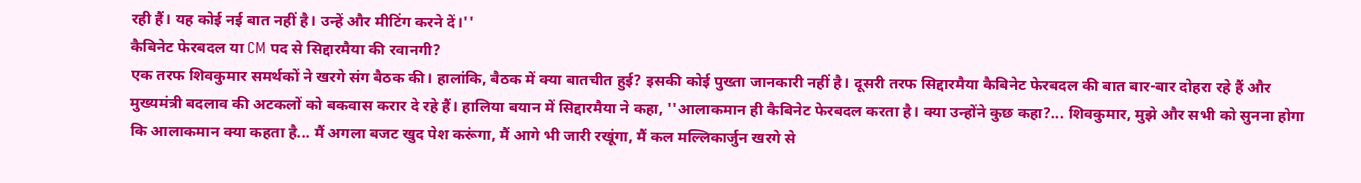रही हैं। यह कोई नई बात नहीं है। उन्हें और मीटिंग करने दें।''
कैबिनेट फेरबदल या CM पद से सिद्दारमैया की रवानगी?
एक तरफ शिवकुमार समर्थकों ने खरगे संग बैठक की। हालांकि, बैठक में क्या बातचीत हुई? इसकी कोई पुख्ता जानकारी नहीं है। दूसरी तरफ सिद्दारमैया कैबिनेट फेरबदल की बात बार-बार दोहरा रहे हैं और मुख्यमंत्री बदलाव की अटकलों को बकवास करार दे रहे हैं। हालिया बयान में सिद्दारमैया ने कहा, ''आलाकमान ही कैबिनेट फेरबदल करता है। क्या उन्होंने कुछ कहा?... शिवकुमार, मुझे और सभी को सुनना होगा कि आलाकमान क्या कहता है... मैं अगला बजट खुद पेश करूंगा, मैं आगे भी जारी रखूंगा, मैं कल मल्लिकार्जुन खरगे से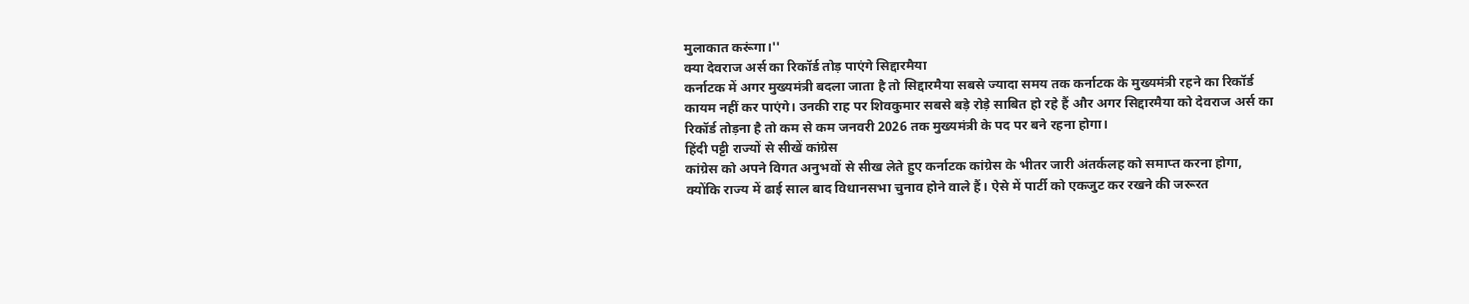मुलाकात करूंगा।''
क्या देवराज अर्स का रिकॉर्ड तोड़ पाएंगे सिद्दारमैया
कर्नाटक में अगर मुख्यमंत्री बदला जाता है तो सिद्दारमैया सबसे ज्यादा समय तक कर्नाटक के मुख्यमंत्री रहने का रिकॉर्ड कायम नहीं कर पाएंगे। उनकी राह पर शिवकुमार सबसे बड़े रोड़े साबित हो रहे हैं और अगर सिद्दारमैया को देवराज अर्स का रिकॉर्ड तोड़ना है तो कम से कम जनवरी 2026 तक मुख्यमंत्री के पद पर बने रहना होगा।
हिंदी पट्टी राज्यों से सीखें कांग्रेस
कांग्रेस को अपने विगत अनुभवों से सीख लेते हुए कर्नाटक कांग्रेस के भीतर जारी अंतर्कलह को समाप्त करना होगा, क्योंकि राज्य में ढाई साल बाद विधानसभा चुनाव होने वाले हैं। ऐसे में पार्टी को एकजुट कर रखने की जरूरत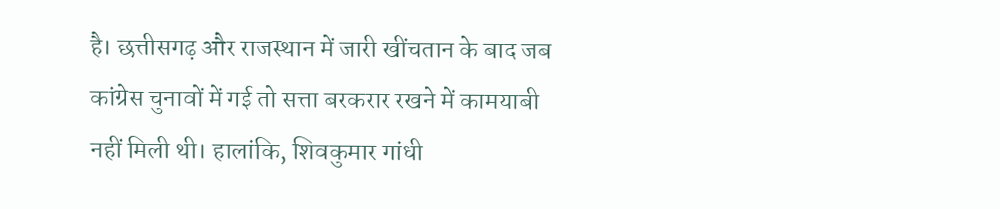है। छत्तीसगढ़ और राजस्थान में जारी खींचतान के बाद जब कांग्रेस चुनावों में गई तो सत्ता बरकरार रखने में कामयाबी नहीं मिली थी। हालांकि, शिवकुमार गांधी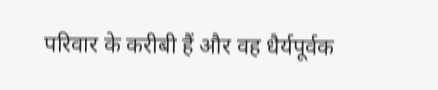परिवार के करीबी हैं और वह धैर्यपूर्वक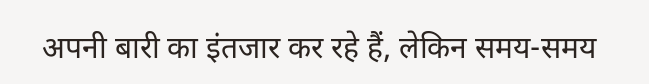अपनी बारी का इंतजार कर रहे हैं, लेकिन समय-समय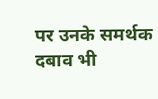पर उनके समर्थक दबाव भी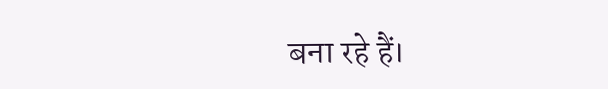बना रहे हैं।